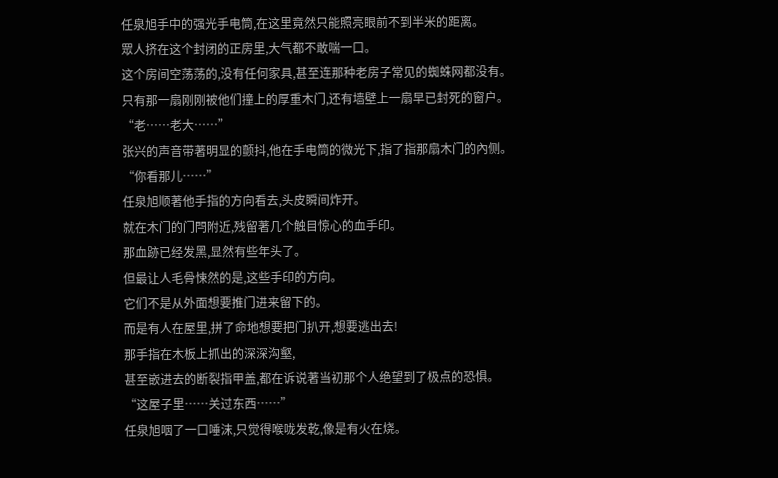任泉旭手中的强光手电筒,在这里竟然只能照亮眼前不到半米的距离。
眾人挤在这个封闭的正房里,大气都不敢喘一口。
这个房间空荡荡的,没有任何家具,甚至连那种老房子常见的蜘蛛网都没有。
只有那一扇刚刚被他们撞上的厚重木门,还有墙壁上一扇早已封死的窗户。
“老……老大……”
张兴的声音带著明显的颤抖,他在手电筒的微光下,指了指那扇木门的內侧。
“你看那儿……”
任泉旭顺著他手指的方向看去,头皮瞬间炸开。
就在木门的门閂附近,残留著几个触目惊心的血手印。
那血跡已经发黑,显然有些年头了。
但最让人毛骨悚然的是,这些手印的方向。
它们不是从外面想要推门进来留下的。
而是有人在屋里,拼了命地想要把门扒开,想要逃出去!
那手指在木板上抓出的深深沟壑,
甚至嵌进去的断裂指甲盖,都在诉说著当初那个人绝望到了极点的恐惧。
“这屋子里……关过东西……”
任泉旭咽了一口唾沫,只觉得喉咙发乾,像是有火在烧。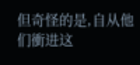但奇怪的是,自从他们衝进这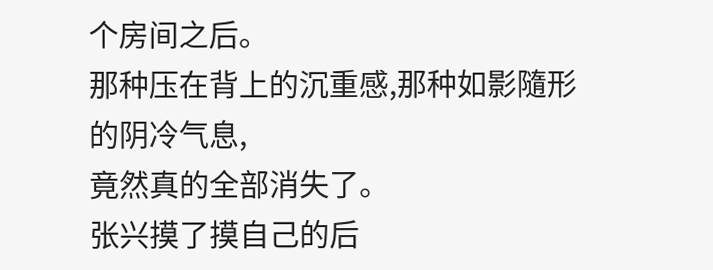个房间之后。
那种压在背上的沉重感,那种如影隨形的阴冷气息,
竟然真的全部消失了。
张兴摸了摸自己的后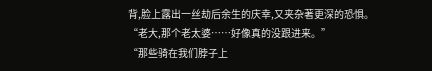背,脸上露出一丝劫后余生的庆幸,又夹杂著更深的恐惧。
“老大,那个老太婆……好像真的没跟进来。”
“那些骑在我们脖子上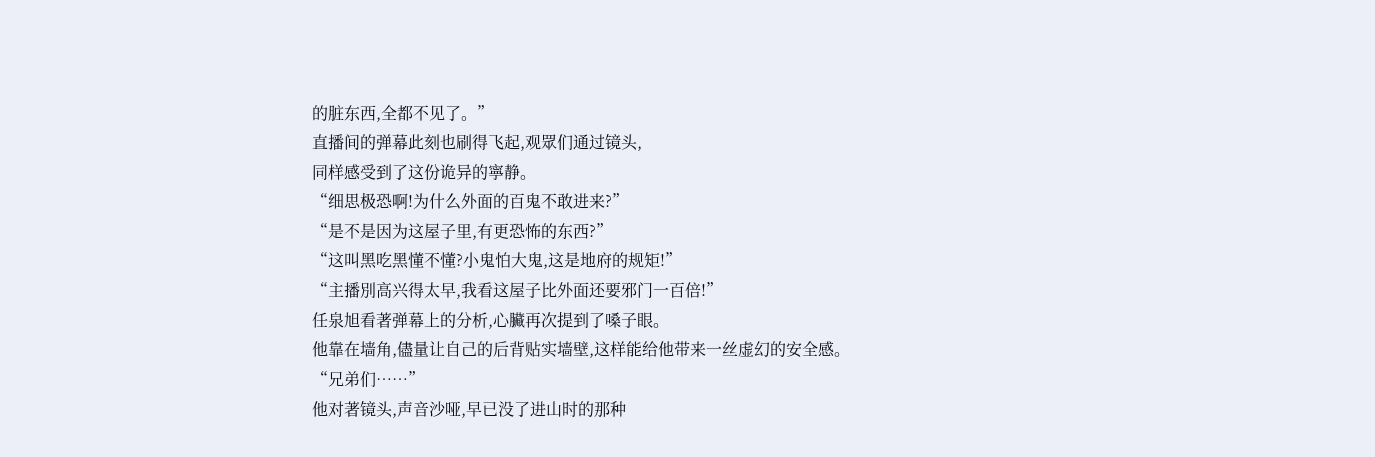的脏东西,全都不见了。”
直播间的弹幕此刻也刷得飞起,观眾们通过镜头,
同样感受到了这份诡异的寧静。
“细思极恐啊!为什么外面的百鬼不敢进来?”
“是不是因为这屋子里,有更恐怖的东西?”
“这叫黑吃黑懂不懂?小鬼怕大鬼,这是地府的规矩!”
“主播別高兴得太早,我看这屋子比外面还要邪门一百倍!”
任泉旭看著弹幕上的分析,心臟再次提到了嗓子眼。
他靠在墙角,儘量让自己的后背贴实墙壁,这样能给他带来一丝虚幻的安全感。
“兄弟们……”
他对著镜头,声音沙哑,早已没了进山时的那种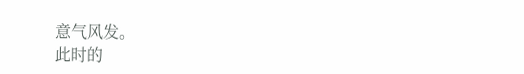意气风发。
此时的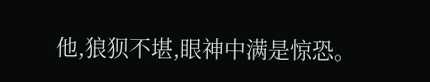他,狼狈不堪,眼神中满是惊恐。